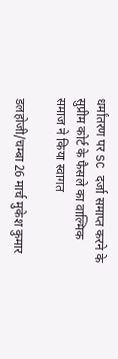धर्मांतरण पर SC दर्जा समाप्त करने के सुप्रीम कोर्ट के फैसले का वाल्मिक समाज ने किया स्वागत

डलहोजी/चम्बा 26 मार्च मुकेश कुमार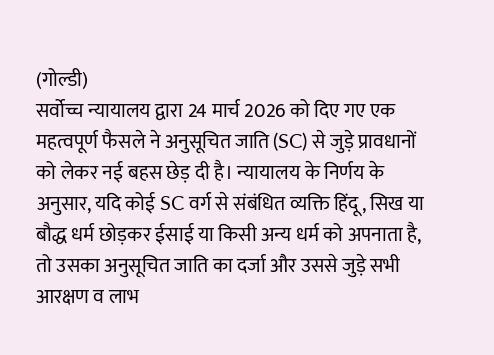(गोल्डी)
सर्वोच्च न्यायालय द्वारा 24 मार्च 2026 को दिए गए एक महत्वपूर्ण फैसले ने अनुसूचित जाति (SC) से जुड़े प्रावधानों को लेकर नई बहस छेड़ दी है। न्यायालय के निर्णय के अनुसार, यदि कोई SC वर्ग से संबंधित व्यक्ति हिंदू, सिख या बौद्ध धर्म छोड़कर ईसाई या किसी अन्य धर्म को अपनाता है, तो उसका अनुसूचित जाति का दर्जा और उससे जुड़े सभी आरक्षण व लाभ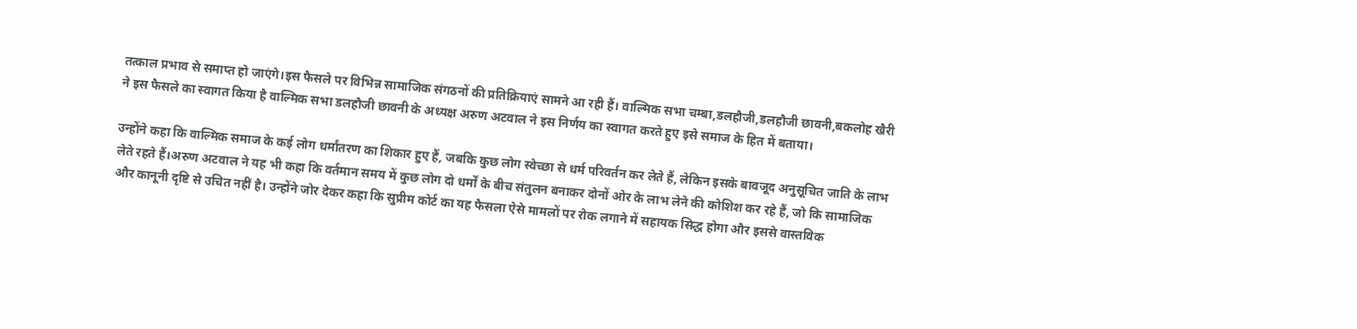तत्काल प्रभाव से समाप्त हो जाएंगे।इस फैसले पर विभिन्न सामाजिक संगठनों की प्रतिक्रियाएं सामने आ रही हैं। वाल्मिक सभा चम्बा,डलहौजी,डलहौजी छावनी,बकलोह खैरी ने इस फैसले का स्वागत किया है वाल्मिक सभा डलहौजी छावनी के अध्यक्ष अरुण अटवाल ने इस निर्णय का स्वागत करते हुए इसे समाज के हित में बताया।

उन्होंने कहा कि वाल्मिक समाज के कई लोग धर्मांतरण का शिकार हुए हैं, जबकि कुछ लोग स्वेच्छा से धर्म परिवर्तन कर लेते हैं, लेकिन इसके बावजूद अनुसूचित जाति के लाभ लेते रहते हैं।अरुण अटवाल ने यह भी कहा कि वर्तमान समय में कुछ लोग दो धर्मों के बीच संतुलन बनाकर दोनों ओर के लाभ लेने की कोशिश कर रहे हैं, जो कि सामाजिक और कानूनी दृष्टि से उचित नहीं है। उन्होंने जोर देकर कहा कि सुप्रीम कोर्ट का यह फैसला ऐसे मामलों पर रोक लगाने में सहायक सिद्ध होगा और इससे वास्तविक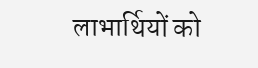लाभार्थियों को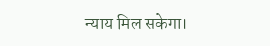न्याय मिल सकेगा।